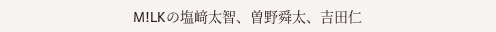M!LKの塩﨑太智、曽野舜太、吉田仁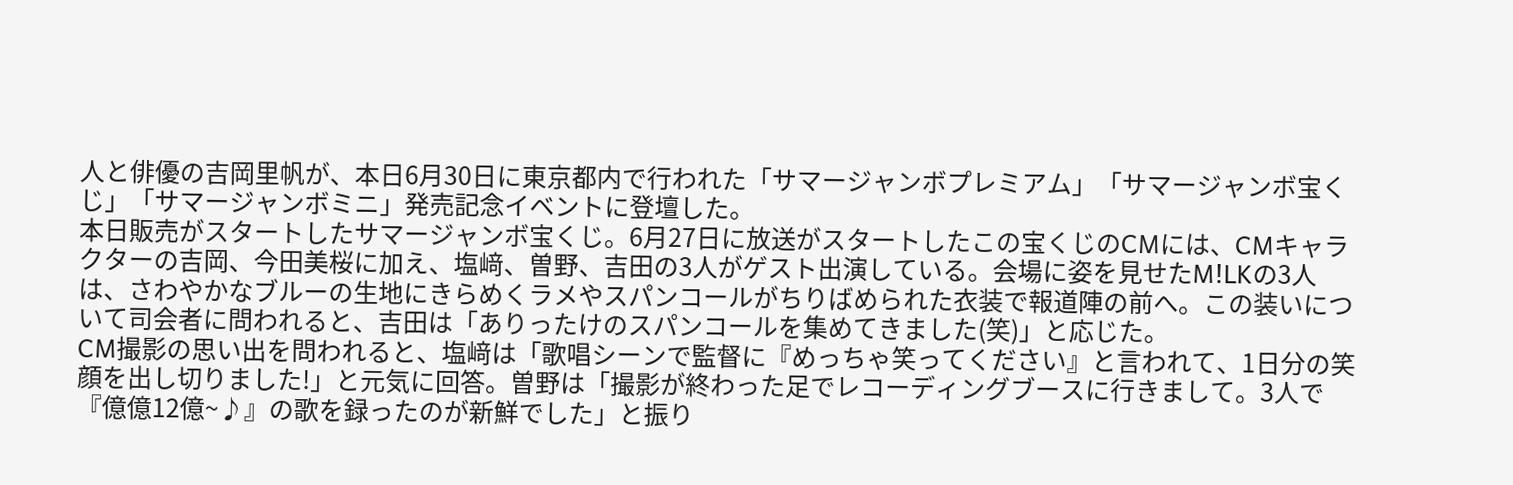人と俳優の吉岡里帆が、本日6月30日に東京都内で行われた「サマージャンボプレミアム」「サマージャンボ宝くじ」「サマージャンボミニ」発売記念イベントに登壇した。
本日販売がスタートしたサマージャンボ宝くじ。6月27日に放送がスタートしたこの宝くじのCMには、CMキャラクターの吉岡、今田美桜に加え、塩﨑、曽野、吉田の3人がゲスト出演している。会場に姿を見せたM!LKの3人は、さわやかなブルーの生地にきらめくラメやスパンコールがちりばめられた衣装で報道陣の前へ。この装いについて司会者に問われると、吉田は「ありったけのスパンコールを集めてきました(笑)」と応じた。
CM撮影の思い出を問われると、塩﨑は「歌唱シーンで監督に『めっちゃ笑ってください』と言われて、1日分の笑顔を出し切りました!」と元気に回答。曽野は「撮影が終わった足でレコーディングブースに行きまして。3人で『億億12億~♪』の歌を録ったのが新鮮でした」と振り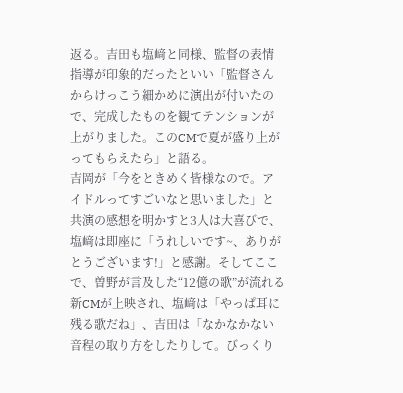返る。吉田も塩﨑と同様、監督の表情指導が印象的だったといい「監督さんからけっこう細かめに演出が付いたので、完成したものを観てテンションが上がりました。このCMで夏が盛り上がってもらえたら」と語る。
吉岡が「今をときめく皆様なので。アイドルってすごいなと思いました」と共演の感想を明かすと3人は大喜びで、塩﨑は即座に「うれしいです~、ありがとうございます!」と感謝。そしてここで、曽野が言及した“12億の歌”が流れる新CMが上映され、塩﨑は「やっぱ耳に残る歌だね」、吉田は「なかなかない音程の取り方をしたりして。びっくり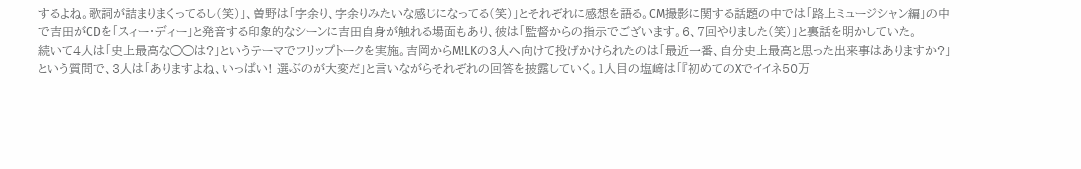するよね。歌詞が詰まりまくってるし(笑)」、曽野は「字余り、字余りみたいな感じになってる(笑)」とそれぞれに感想を語る。CM撮影に関する話題の中では「路上ミュージシャン編」の中で吉田がCDを「スィー・ディー」と発音する印象的なシーンに吉田自身が触れる場面もあり、彼は「監督からの指示でございます。6、7回やりました(笑)」と裏話を明かしていた。
続いて4人は「史上最高な◯◯は?」というテーマでフリップトークを実施。吉岡からM!LKの3人へ向けて投げかけられたのは「最近一番、自分史上最高と思った出来事はありますか?」という質問で、3人は「ありますよね、いっぱい! 選ぶのが大変だ」と言いながらそれぞれの回答を披露していく。1人目の塩﨑は「『初めてのXでイイネ50万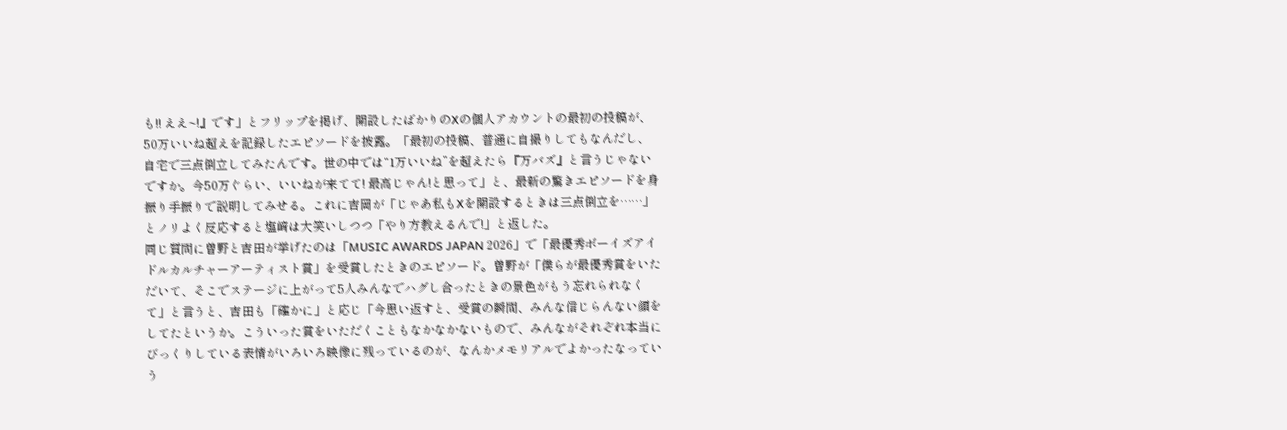も!! ええ~!』です」とフリップを掲げ、開設したばかりのXの個人アカウントの最初の投稿が、50万いいね超えを記録したエピソードを披露。「最初の投稿、普通に自撮りしてもなんだし、自宅で三点倒立してみたんです。世の中では“1万いいね”を超えたら『万バズ』と言うじゃないですか。今50万ぐらい、いいねが来てて! 最高じゃん!と思って」と、最新の驚きエピソードを身振り手振りで説明してみせる。これに吉岡が「じゃあ私もXを開設するときは三点倒立を……」とノリよく反応すると塩﨑は大笑いしつつ「やり方教えるんで!」と返した。
同じ質問に曽野と吉田が挙げたのは「MUSIC AWARDS JAPAN 2026」で「最優秀ボーイズアイドルカルチャーアーティスト賞」を受賞したときのエピソード。曽野が「僕らが最優秀賞をいただいて、そこでステージに上がって5人みんなでハグし合ったときの景色がもう忘れられなくて」と言うと、吉田も「確かに」と応じ「今思い返すと、受賞の瞬間、みんな信じらんない顔をしてたというか。こういった賞をいただくこともなかなかないもので、みんながそれぞれ本当にびっくりしている表情がいろいろ映像に残っているのが、なんかメモリアルでよかったなっていう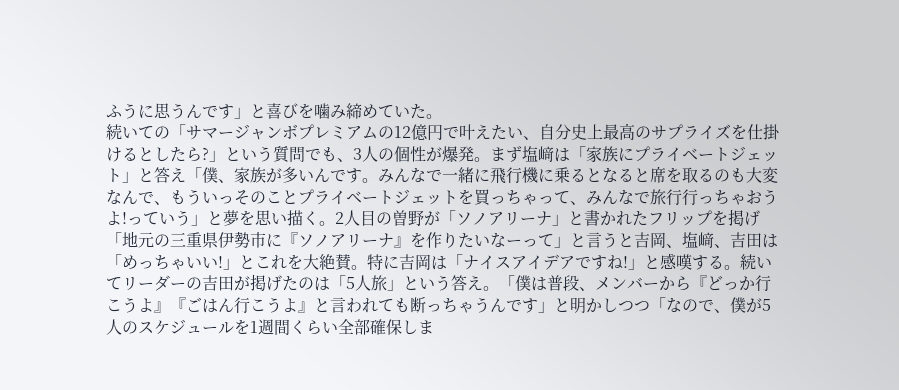ふうに思うんです」と喜びを噛み締めていた。
続いての「サマージャンボプレミアムの12億円で叶えたい、自分史上最高のサプライズを仕掛けるとしたら?」という質問でも、3人の個性が爆発。まず塩﨑は「家族にプライベートジェット」と答え「僕、家族が多いんです。みんなで一緒に飛行機に乗るとなると席を取るのも大変なんで、もういっそのことプライベートジェットを買っちゃって、みんなで旅行行っちゃおうよ!っていう」と夢を思い描く。2人目の曽野が「ソノアリーナ」と書かれたフリップを掲げ「地元の三重県伊勢市に『ソノアリーナ』を作りたいなーって」と言うと吉岡、塩﨑、吉田は「めっちゃいい!」とこれを大絶賛。特に吉岡は「ナイスアイデアですね!」と感嘆する。続いてリーダーの吉田が掲げたのは「5人旅」という答え。「僕は普段、メンバーから『どっか行こうよ』『ごはん行こうよ』と言われても断っちゃうんです」と明かしつつ「なので、僕が5人のスケジュールを1週間くらい全部確保しま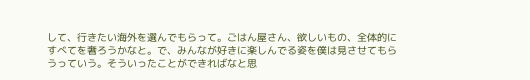して、行きたい海外を選んでもらって。ごはん屋さん、欲しいもの、全体的にすべてを奢ろうかなと。で、みんなが好きに楽しんでる姿を僕は見させてもらうっていう。そういったことができればなと思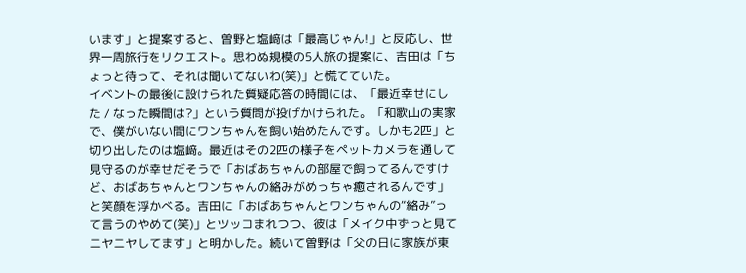います」と提案すると、曽野と塩﨑は「最高じゃん!」と反応し、世界一周旅行をリクエスト。思わぬ規模の5人旅の提案に、吉田は「ちょっと待って、それは聞いてないわ(笑)」と慌てていた。
イベントの最後に設けられた質疑応答の時間には、「最近幸せにした / なった瞬間は?」という質問が投げかけられた。「和歌山の実家で、僕がいない間にワンちゃんを飼い始めたんです。しかも2匹」と切り出したのは塩﨑。最近はその2匹の様子をペットカメラを通して見守るのが幸せだそうで「おばあちゃんの部屋で飼ってるんですけど、おばあちゃんとワンちゃんの絡みがめっちゃ癒されるんです」と笑顔を浮かべる。吉田に「おばあちゃんとワンちゃんの“絡み”って言うのやめて(笑)」とツッコまれつつ、彼は「メイク中ずっと見てニヤニヤしてます」と明かした。続いて曽野は「父の日に家族が東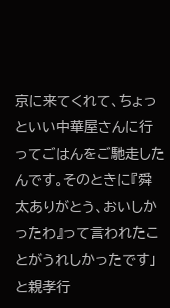京に来てくれて、ちょっといい中華屋さんに行ってごはんをご馳走したんです。そのときに『舜太ありがとう、おいしかったわ』って言われたことがうれしかったです」と親孝行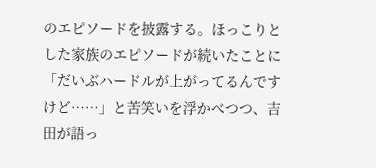のエピソードを披露する。ほっこりとした家族のエピソードが続いたことに「だいぶハードルが上がってるんですけど……」と苦笑いを浮かべつつ、吉田が語っ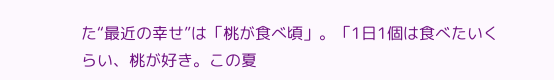た“最近の幸せ”は「桃が食べ頃」。「1日1個は食べたいくらい、桃が好き。この夏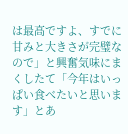は最高ですよ、すでに甘みと大きさが完璧なので」と興奮気味にまくしたて「今年はいっぱい食べたいと思います」とあ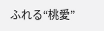ふれる“桃愛”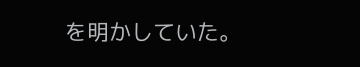を明かしていた。